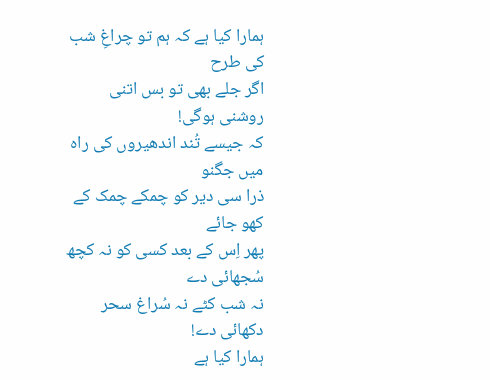ہمارا کیا ہے کہ ہم تو چراغِ شب کی طرح
اگر جلے بھی تو بس اتنی روشنی ہوگی!
کہ جیسے تُند اندھیروں کی راہ میں جگنو
ذرا سی دیر کو چمکے چمک کے کھو جائے
پھر اِس کے بعد کسی کو نہ کچھ سُجھائی دے
نہ شب کٹے نہ سُراغ سحر دکھائی دے!
ہمارا کیا ہے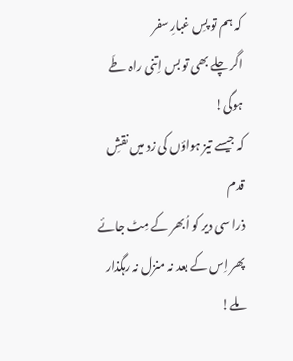کہ ہم تو پسِ غبارِ سفر
اگر چلے بھی تو بس اِتنی راہ طَے ہوگی!
کہ جیسے تیز ہواؤں کی زد میں نقشِ قدم
ذرا سی دیر کو اُبھر کے مِٹ جائے
پھر اِس کے بعد نہ منزل نہ رہگذار ملے!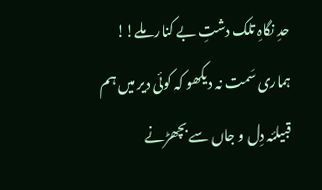حدِ نگاہِ تلک دشتِ بے کنار ملے!!
ہماری سَمت نہ دیکھو کہ کوئی دیر میں ہم
قبیلئہ دِل و جاں سے بچھڑنے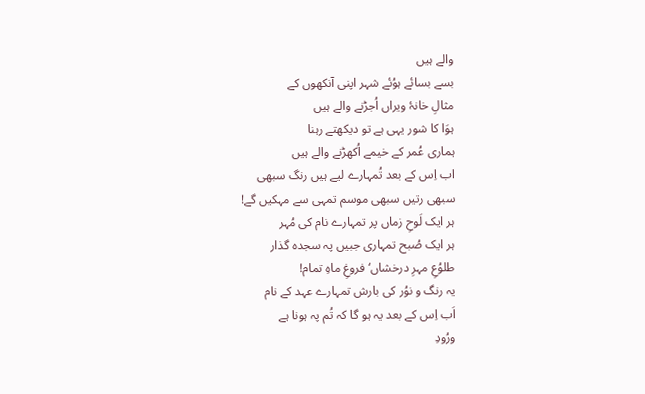والے ہیں
بسے بسائے ہوُئے شہر اپنی آنکھوں کے
مثالِ خانۂ ویراں اُجڑنے والے ہیں
ہوَا کا شور یہی ہے تو دیکھتے رہنا
ہماری عُمر کے خیمے اُکھڑنے والے ہیں
اب اِس کے بعد تُمہارے لیے ہیں رنگ سبھی
سبھی رتیں سبھی موسم تمہی سے مہکیں گے!
ہر ایک لَوحِ زماں پر تمہارے نام کی مُہر
ہر ایک صُبح تمہاری جبیں پہ سجدہ گذار
طلوُعِ مہرِ درخشاں‘ فروغِ ماہِ تمام!
یہ رنگ و نوُر کی بارش تمہارے عہد کے نام
اَب اِس کے بعد یہ ہو گا کہ تُم پہ ہونا ہے
ورُودِ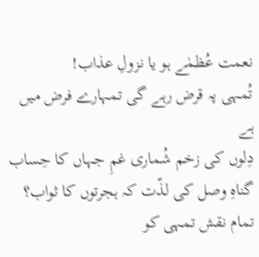نعمت عُظمٰے ہو یا نزولِ عذاب!
تُمہی پہ قرض رہے گی تمہارے فرض میں ہے
دِلوں کی زخم شُماری غمِ جہاں کا حِساب
گناہِ وصل کی لذّت کہ ہجرتوں کا ثواب؟
تمام نقش تمہی کو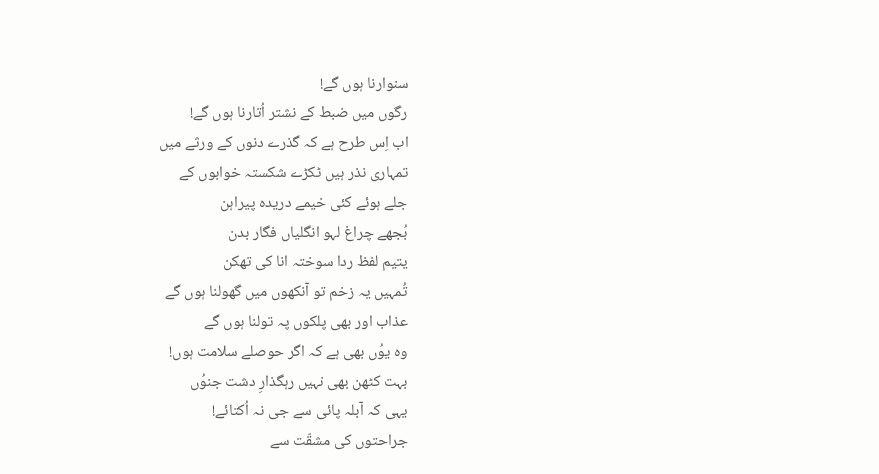سنوارنا ہوں گے!
رگوں میں ضبط کے نشتر اُتارنا ہوں گے!
اب اِس طرح ہے کہ گذرے دنوں کے ورثے میں
تمہاری نذر ہیں ٹکڑے شکستہ خوابوں کے
جلے ہوئے کئی خیمے دریدہ پیراہن
بُجھے چراغ لہو انگلیاں فگار بدن
یتیم لفظ ردا سوختہ انا کی تھکن
تُمہیں یہ زخم تو آنکھوں میں گھولنا ہوں گے
عذاب اور بھی پلکوں پہ تولنا ہوں گے
وہ یوُں بھی ہے کہ اگر حوصلے سلامت ہوں!
بہت کٹھن بھی نہیں رہگذارِ دشت جنوُں
یہی کہ آبلہ پائی سے جی نہ اُکتائے!
جراحتوں کی مشقّت سے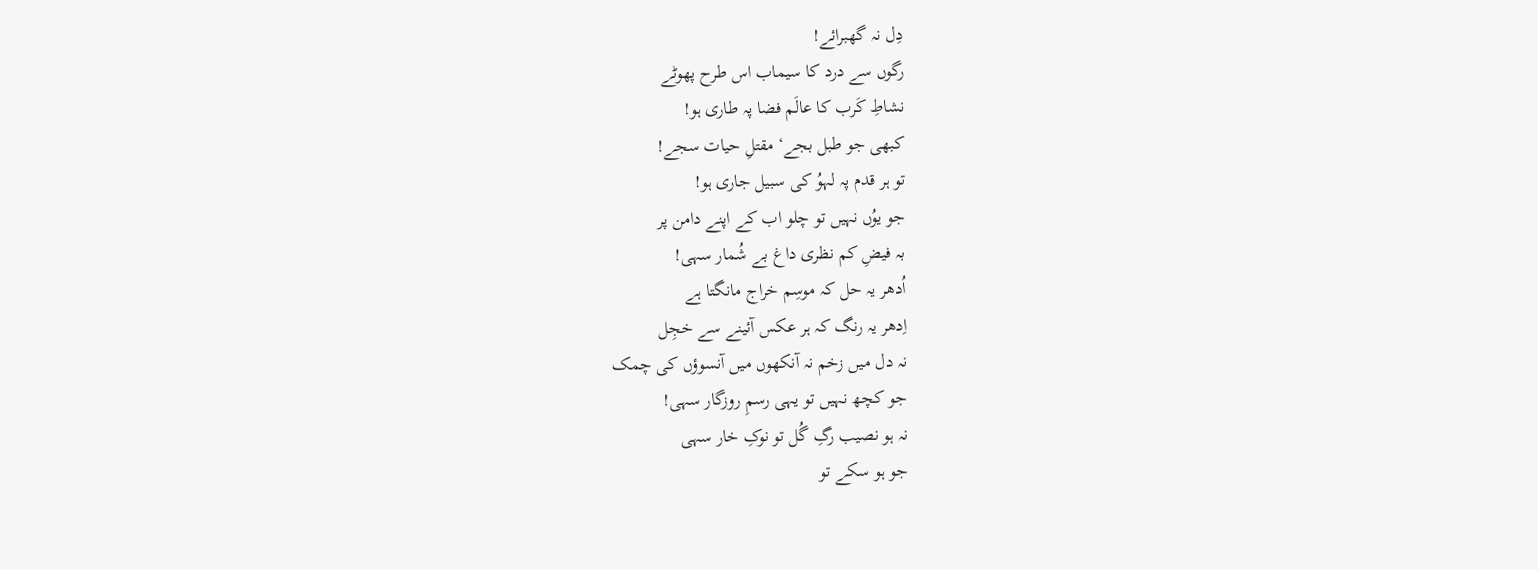دِل نہ گھبرائے!
رگوں سے درد کا سیماب اس طرح پھوٹے
نشاطِ کَرب کا عالَم فضا پہ طاری ہو!
کبھی جو طبل بجے‘ مقتلِ حیات سجے!
تو ہر قدم پہ لہوُ کی سبیل جاری ہو!
جو یوُں نہیں تو چلو اب کے اپنے دامن پر
بہ فیضِ کم نظری داغ بے شُمار سہی!
اُدھر یہ حل کہ موسِم خراج مانگتا ہے
اِدھر یہ رنگ کہ ہر عکس آئینے سے خجِل
نہ دل میں زخم نہ آنکھوں میں آنسوؤں کی چمک
جو کچھ نہیں تو یہی رسمِ روزگار سہی!
نہ ہو نصیب رگِ گُل تو نوکِ خار سہی
جو ہو سکے تو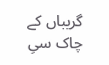گریباں کے چاک سیِ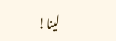لینا!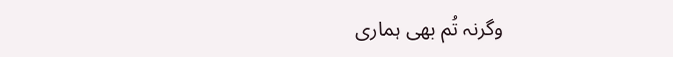وگرنہ تُم بھی ہماری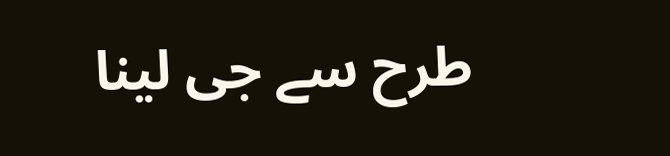طرح سے جی لینا